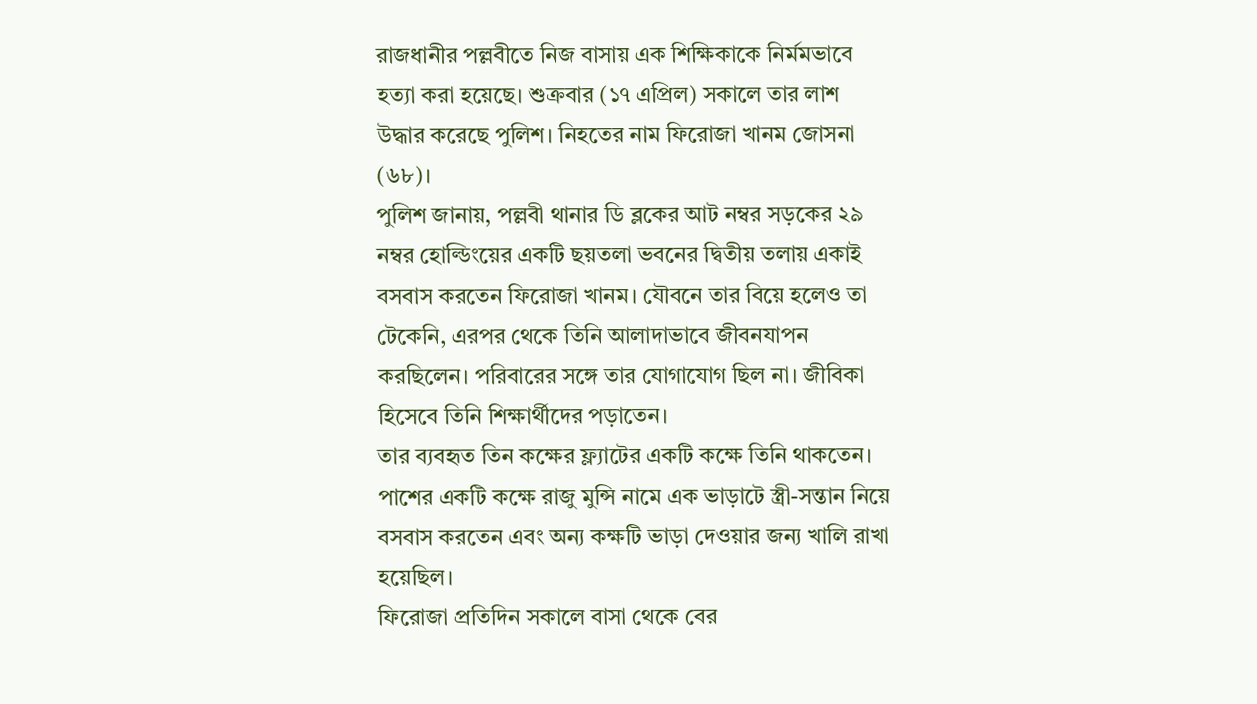রাজধানীর পল্লবীতে নিজ বাসায় এক শিক্ষিকাকে নির্মমভাবে হত্যা করা হয়েছে। শুক্রবার (১৭ এপ্রিল) সকালে তার লাশ উদ্ধার করেছে পুলিশ। নিহতের নাম ফিরোজা খানম জোসনা (৬৮)।
পুলিশ জানায়, পল্লবী থানার ডি ব্লকের আট নম্বর সড়কের ২৯ নম্বর হোল্ডিংয়ের একটি ছয়তলা ভবনের দ্বিতীয় তলায় একাই বসবাস করতেন ফিরোজা খানম। যৌবনে তার বিয়ে হলেও তা টেকেনি, এরপর থেকে তিনি আলাদাভাবে জীবনযাপন করছিলেন। পরিবারের সঙ্গে তার যোগাযোগ ছিল না। জীবিকা হিসেবে তিনি শিক্ষার্থীদের পড়াতেন।
তার ব্যবহৃত তিন কক্ষের ফ্ল্যাটের একটি কক্ষে তিনি থাকতেন। পাশের একটি কক্ষে রাজু মুন্সি নামে এক ভাড়াটে স্ত্রী-সন্তান নিয়ে বসবাস করতেন এবং অন্য কক্ষটি ভাড়া দেওয়ার জন্য খালি রাখা হয়েছিল।
ফিরোজা প্রতিদিন সকালে বাসা থেকে বের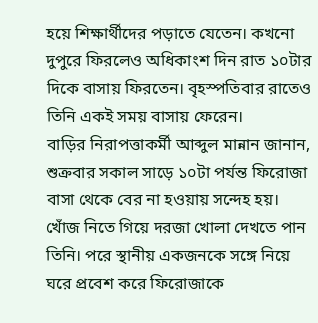হয়ে শিক্ষার্থীদের পড়াতে যেতেন। কখনো দুপুরে ফিরলেও অধিকাংশ দিন রাত ১০টার দিকে বাসায় ফিরতেন। বৃহস্পতিবার রাতেও তিনি একই সময় বাসায় ফেরেন।
বাড়ির নিরাপত্তাকর্মী আব্দুল মান্নান জানান, শুক্রবার সকাল সাড়ে ১০টা পর্যন্ত ফিরোজা বাসা থেকে বের না হওয়ায় সন্দেহ হয়। খোঁজ নিতে গিয়ে দরজা খোলা দেখতে পান তিনি। পরে স্থানীয় একজনকে সঙ্গে নিয়ে ঘরে প্রবেশ করে ফিরোজাকে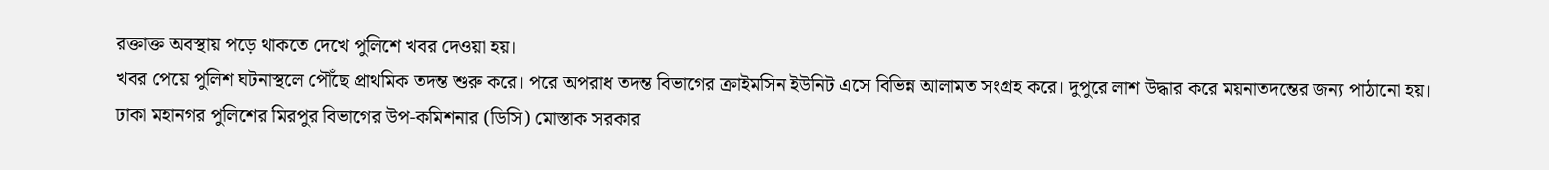রক্তাক্ত অবস্থায় পড়ে থাকতে দেখে পুলিশে খবর দেওয়া হয়।
খবর পেয়ে পুলিশ ঘটনাস্থলে পৌঁছে প্রাথমিক তদন্ত শুরু করে। পরে অপরাধ তদন্ত বিভাগের ক্রাইমসিন ইউনিট এসে বিভিন্ন আলামত সংগ্রহ করে। দুপুরে লাশ উদ্ধার করে ময়নাতদন্তের জন্য পাঠানো হয়।
ঢাকা মহানগর পুলিশের মিরপুর বিভাগের উপ-কমিশনার (ডিসি) মোস্তাক সরকার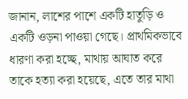জানান, লাশের পাশে একটি হাতুড়ি ও একটি ওড়না পাওয়া গেছে। প্রাথমিকভাবে ধারণা করা হচ্ছে, মাথায় আঘাত করে তাকে হত্যা করা হয়েছে, এতে তার মাথা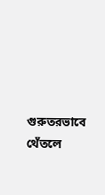গুরুতরভাবে থেঁতলে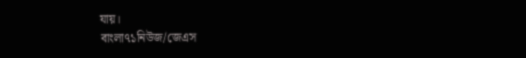যায়।
বাংলা৭১নিউজ/জেএস